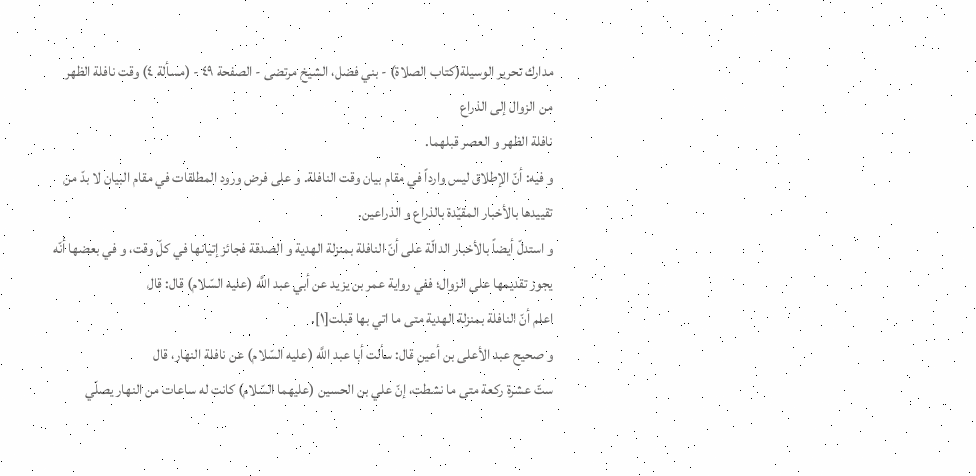مدارك تحرير الوسيلة(كتاب الصلاة) - بني فضل، الشيخ مرتضى - الصفحة ٤٩ - (مسألة ٤) وقت نافلة الظهر من الزوال إلى الذراع
نافلة الظهر و العصر قبلهما.
و فيه: أنّ الإطلاق ليس وارداً في مقام بيان وقت النافلة. و على فرض ورود المطلقات في مقام البيان لا بدّ من تقييدها بالأخبار المقيّدة بالذراع و الذراعين.
و استدلّ أيضاً بالأخبار الدالّة على أنّ النافلة بمنزلة الهدية و الصدقة فجائز إتيانها في كلّ وقت، و في بعضها أنّه يجوز تقديمها على الزوال؛ ففي رواية عمر بن يزيد عن أبي عبد اللَّه (عليه السّلام) قال: قال
اعلم أنّ النافلة بمنزلة الهدية متى ما اتي بها قبلت[١].
و صحيح عبد الأعلى بن أعين قال: سألت أبا عبد اللَّه (عليه السّلام) عن نافلة النهار، قال
ستّ عشرة ركعة متى ما نشطت، إنّ علي بن الحسين (عليهما السّلام) كانت له ساعات من النهار يصلّي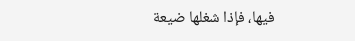فيها، فإذا شغلها ضيعة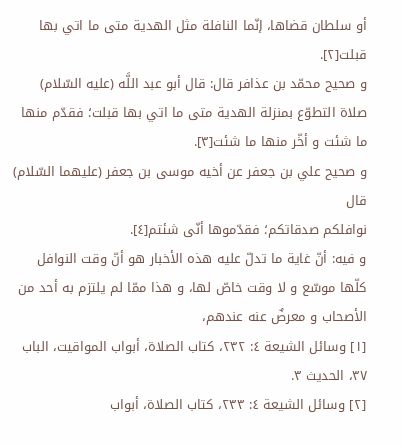أو سلطان قضاها، إنّما النافلة مثل الهدية متى ما اتي بها قبلت[٢].
و صحيح محمّد بن عذافر قال: قال أبو عبد اللَّه (عليه السّلام)
صلاة التطوّع بمنزلة الهدية متى ما اتي بها قبلت؛ فقدّم منها ما شئت و أخّر منها ما شئت[٣].
و صحيح علي بن جعفر عن أخيه موسى بن جعفر (عليهما السّلام) قال
نوافلكم صدقاتكم؛ فقدّموها أنّى شئتم[٤].
و فيه: أنّ غاية ما تدلّ عليه هذه الأخبار هو أنّ وقت النوافل كلّها موسّع و لا وقت خاصّ لها، و هذا ممّا لم يلتزم به أحد من الأصحاب و معرضٌ عنه عندهم،
[١] وسائل الشيعة ٤: ٢٣٢، كتاب الصلاة، أبواب المواقيت، الباب ٣٧، الحديث ٣.
[٢] وسائل الشيعة ٤: ٢٣٣، كتاب الصلاة، أبواب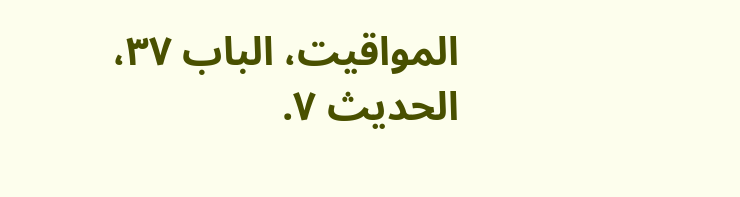المواقيت، الباب ٣٧، الحديث ٧.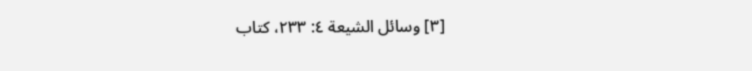[٣] وسائل الشيعة ٤: ٢٣٣، كتاب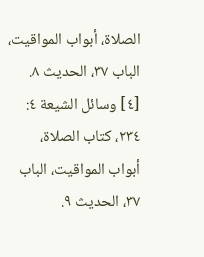الصلاة، أبواب المواقيت، الباب ٣٧، الحديث ٨.
[٤] وسائل الشيعة ٤: ٢٣٤، كتاب الصلاة، أبواب المواقيت، الباب ٣٧، الحديث ٩.